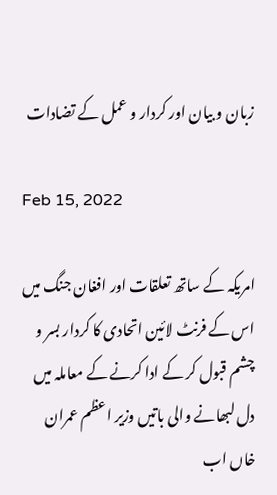زبان و بیان اور کردار و عمل کے تضادات

Feb 15, 2022

امریکہ کے ساتھ تعلقات اور افغان جنگ میں اس کے فرنٹ لائین اتحادی کا کردار بسر و چشم قبول کر کے ادا کرنے کے معاملہ میں دل لبھانے والی باتیں وزیر اعظم عمران خاں اب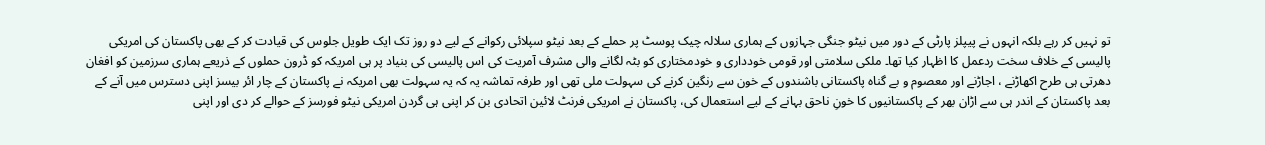تو نہیں کر رہے بلکہ انہوں نے پیپلز پارٹی کے دور میں نیٹو جنگی جہازوں کے ہماری سلالہ چیک پوسٹ پر حملے کے بعد نیٹو سپلائی رکوانے کے لیے دو روز تک ایک طویل جلوس کی قیادت کر کے بھی پاکستان کی امریکی پالیسی کے خلاف سخت ردعمل کا اظہار کیا تھا۔ ملکی سلامتی اور قومی خودداری و خودمختاری کو بٹہ لگانے والی مشرف آمریت کی اس پالیسی کی بنیاد پر ہی امریکہ کو ڈرون حملوں کے ذریعے ہماری سرزمین کو افغان دھرتی ہی طرح اکھاڑنے ، اجاڑنے اور معصوم و بے گناہ پاکستانی باشندوں کے خون سے رنگین کرنے کی سہولت ملی تھی اور طرفہ تماشہ یہ کہ یہ سہولت بھی امریکہ نے پاکستان کے چار ائر بیسز اپنی دسترس میں آنے کے بعد پاکستان کے اندر ہی سے اڑان بھر کے پاکستانیوں کا خونِ ناحق بہانے کے لیے استعمال کی، پاکستان نے امریکی فرنٹ لائین اتحادی بن کر اپنی ہی گردن امریکی نیٹو فورسز کے حوالے کر دی اور اپنی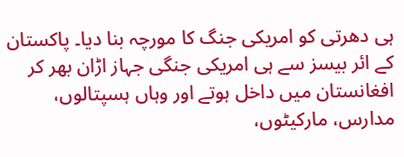ہی دھرتی کو امریکی جنگ کا مورچہ بنا دیا۔ پاکستان کے ائر بیسز سے ہی امریکی جنگی جہاز اڑان بھر کر افغانستان میں داخل ہوتے اور وہاں ہسپتالوں، مدارس، مارکیٹوں،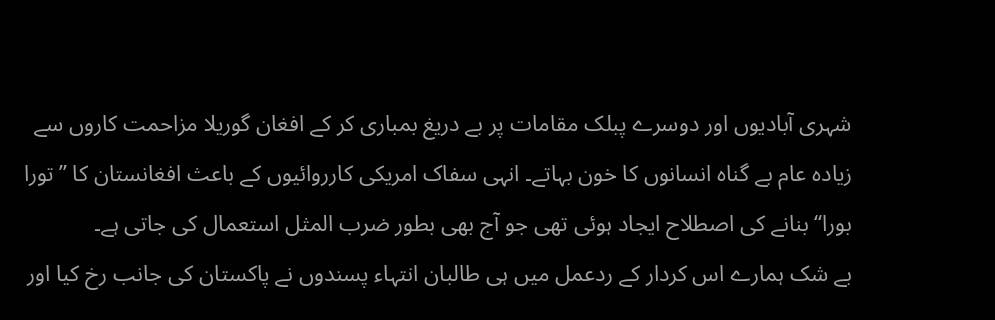شہری آبادیوں اور دوسرے پبلک مقامات پر بے دریغ بمباری کر کے افغان گوریلا مزاحمت کاروں سے زیادہ عام بے گناہ انسانوں کا خون بہاتے۔ انہی سفاک امریکی کارروائیوں کے باعث افغانستان کا ’’تورا بورا‘‘ بنانے کی اصطلاح ایجاد ہوئی تھی جو آج بھی بطور ضرب المثل استعمال کی جاتی ہے۔
بے شک ہمارے اس کردار کے ردعمل میں ہی طالبان انتہاء پسندوں نے پاکستان کی جانب رخ کیا اور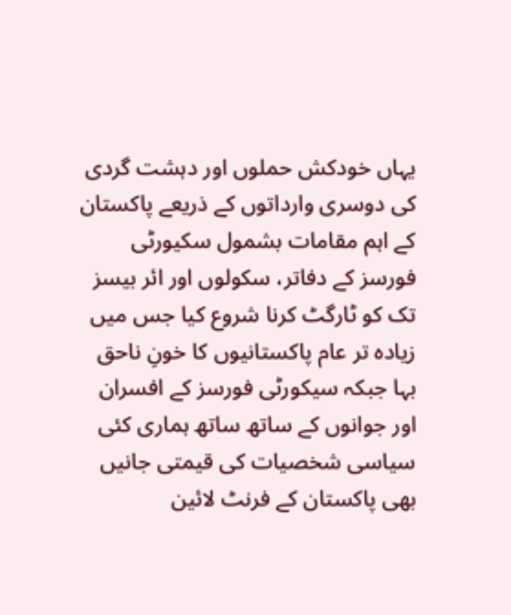یہاں خودکش حملوں اور دہشت گردی کی دوسری وارداتوں کے ذریعے پاکستان کے اہم مقامات بشمول سکیورٹی فورسز کے دفاتر، سکولوں اور ائر بیسز تک کو ٹارگٹ کرنا شروع کیا جس میں زیادہ تر عام پاکستانیوں کا خونِ ناحق بہا جبکہ سیکورٹی فورسز کے افسران اور جوانوں کے ساتھ ساتھ ہماری کئی سیاسی شخصیات کی قیمتی جانیں بھی پاکستان کے فرنٹ لائین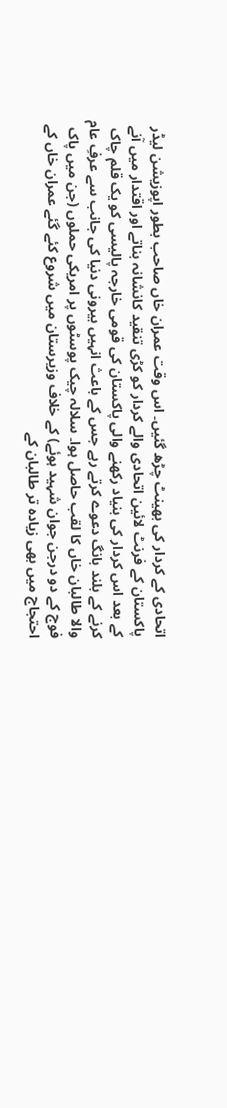اتحادی کے کردار کی بھینٹ چڑھ گئیں۔ اس وقت عمران خاں صاحب بطور اپوزیشن لیڈر پاکستان کے فرنٹ لائین اتحادی والے کردار کو کڑی تنقید کانشانہ بناتے اور اقتدار میں آنے کے بعد اس کردار کی بنیاد رکھنے والی پاکستان کی قومی خارجہ پالیسی کو یک قلم چاک کرنے کے بلند بانگ دعوے کرتے رہے جس کے باعث انہیں بیرونی دنیا کی جانب سے عرفِ عام والا طالبان خاں کا لقب حاصل ہوا۔ سلالہ چیک پوسٹوں پر امریکی حملوں (جن میں پاک فوج کے دو درجن جوان شہید ہوئے) کے خلاف وزیرستان میں شروع کئے گئے عمران خاں کے احتجاج میں بھی زیادہ تر طالبان کے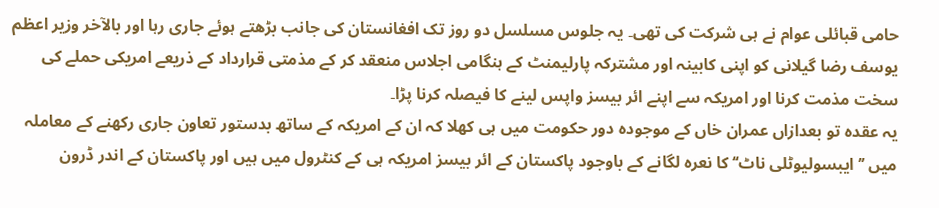حامی قبائلی عوام نے ہی شرکت کی تھی۔ یہ جلوس مسلسل دو روز تک افغانستان کی جانب بڑھتے ہوئے جاری رہا اور بالآخر وزیر اعظم یوسف رضا گیلانی کو اپنی کابینہ اور مشترکہ پارلیمنٹ کے ہنگامی اجلاس منعقد کر کے مذمتی قرارداد کے ذریعے امریکی حملے کی سخت مذمت کرنا اور امریکہ سے اپنے ائر بیسز واپس لینے کا فیصلہ کرنا پڑا۔
یہ عقدہ تو بعدازاں عمران خاں کے موجودہ دور حکومت میں ہی کھلا کہ ان کے امریکہ کے ساتھ بدستور تعاون جاری رکھنے کے معاملہ میں ’’ایبسولیوٹلی ناٹ‘‘ کا نعرہ لگانے کے باوجود پاکستان کے ائر بیسز امریکہ ہی کے کنٹرول میں ہیں اور پاکستان کے اندر ڈرون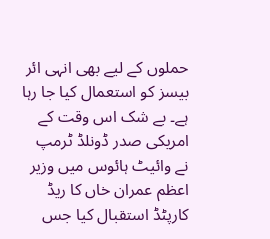حملوں کے لیے بھی انہی ائر بیسز کو استعمال کیا جا رہا ہے۔ بے شک اس وقت کے امریکی صدر ڈونلڈ ٹرمپ نے وائیٹ ہائوس میں وزیر اعظم عمران خاں کا ریڈ کارپٹڈ استقبال کیا جس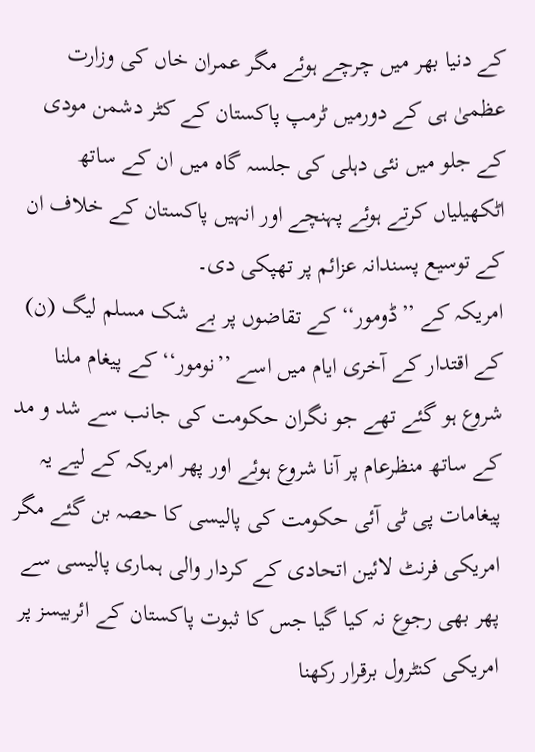کے دنیا بھر میں چرچے ہوئے مگر عمران خاں کی وزارت عظمیٰ ہی کے دورمیں ٹرمپ پاکستان کے کٹر دشمن مودی کے جلو میں نئی دہلی کی جلسہ گاہ میں ان کے ساتھ اٹکھیلیاں کرتے ہوئے پہنچے اور انہیں پاکستان کے خلاف ان کے توسیع پسندانہ عزائم پر تھپکی دی۔
امریکہ کے ’’ڈومور‘‘ کے تقاضوں پر بے شک مسلم لیگ (ن) کے اقتدار کے آخری ایام میں اسے ’’نومور‘‘ کے پیغام ملنا شروع ہو گئے تھے جو نگران حکومت کی جانب سے شد و مد کے ساتھ منظرعام پر آنا شروع ہوئے اور پھر امریکہ کے لیے یہ پیغامات پی ٹی آئی حکومت کی پالیسی کا حصہ بن گئے مگر امریکی فرنٹ لائین اتحادی کے کردار والی ہماری پالیسی سے پھر بھی رجوع نہ کیا گیا جس کا ثبوت پاکستان کے ائربیسز پر امریکی کنٹرول برقرار رکھنا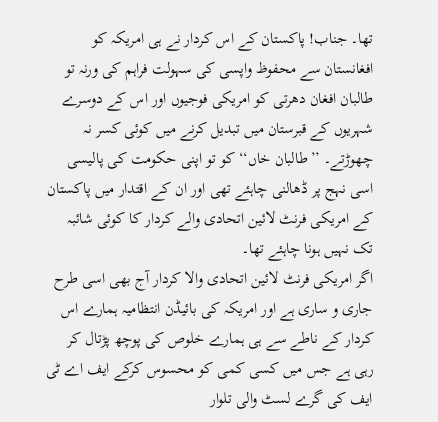تھا۔ جناب! پاکستان کے اس کردار نے ہی امریکہ کو افغانستان سے محفوظ واپسی کی سہولت فراہم کی ورنہ تو طالبان افغان دھرتی کو امریکی فوجیوں اور اس کے دوسرے شہریوں کے قبرستان میں تبدیل کرنے میں کوئی کسر نہ چھوڑتے۔ ’’طالبان خاں‘‘ کو تو اپنی حکومت کی پالیسی اسی نہج پر ڈھالنی چاہئے تھی اور ان کے اقتدار میں پاکستان کے امریکی فرنٹ لائین اتحادی والے کردار کا کوئی شائبہ تک نہیں ہونا چاہئے تھا۔
اگر امریکی فرنٹ لائین اتحادی والا کردار آج بھی اسی طرح جاری و ساری ہے اور امریکہ کی بائیڈن انتظامیہ ہمارے اس کردار کے ناطے سے ہی ہمارے خلوص کی پوچھ پڑتال کر رہی ہے جس میں کسی کمی کو محسوس کرکے ایف اے ٹی ایف کی گرے لسٹ والی تلوار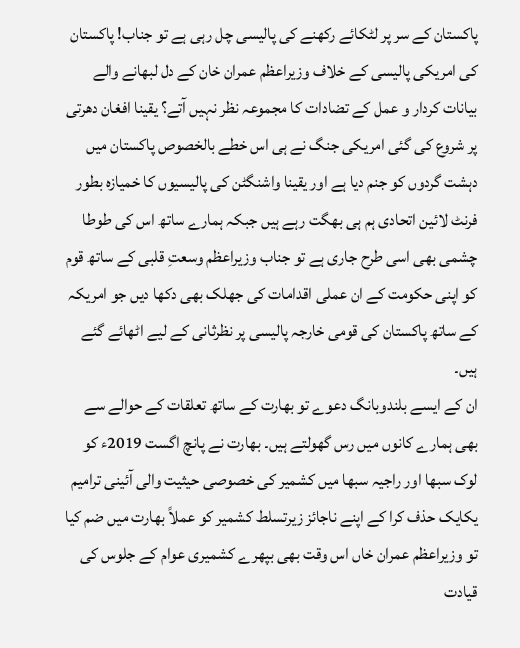پاکستان کے سر پر لٹکائے رکھنے کی پالیسی چل رہی ہے تو جناب! پاکستان کی امریکی پالیسی کے خلاف وزیراعظم عمران خان کے دل لبھانے والے بیانات کردار و عمل کے تضادات کا مجموعہ نظر نہیں آتے؟ یقینا افغان دھرتی پر شروع کی گئی امریکی جنگ نے ہی اس خطے بالخصوص پاکستان میں دہشت گردوں کو جنم دیا ہے اور یقینا واشنگٹن کی پالیسیوں کا خمیازہ بطور فرنٹ لائین اتحادی ہم ہی بھگت رہے ہیں جبکہ ہمارے ساتھ اس کی طوطا چشمی بھی اسی طرح جاری ہے تو جناب وزیراعظم وسعتِ قلبی کے ساتھ قوم کو اپنی حکومت کے ان عملی اقدامات کی جھلک بھی دکھا دیں جو امریکہ کے ساتھ پاکستان کی قومی خارجہ پالیسی پر نظرثانی کے لیے اٹھائے گئے ہیں۔
ان کے ایسے بلندوبانگ دعوے تو بھارت کے ساتھ تعلقات کے حوالے سے بھی ہمارے کانوں میں رس گھولتے ہیں۔ بھارت نے پانچ اگست 2019ء کو لوک سبھا اور راجیہ سبھا میں کشمیر کی خصوصی حیثیت والی آئینی ترامیم یکایک حذف کرا کے اپنے ناجائز زیرتسلط کشمیر کو عملاً بھارت میں ضم کیا تو وزیراعظم عمران خاں اس وقت بھی بپھرے کشمیری عوام کے جلوس کی قیادت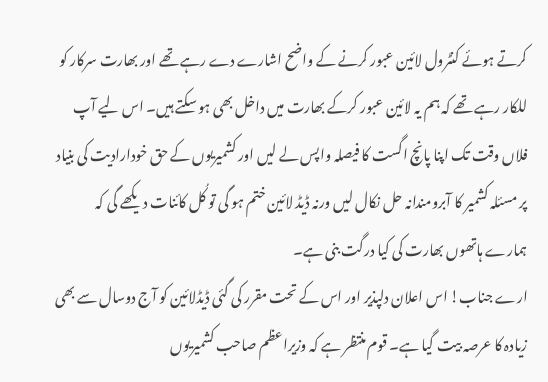کرتے ہوئے کنٹرول لائین عبور کرنے کے واضح اشارے دے رہے تھے اور بھارت سرکار کو للکار رہے تھے کہ ہم یہ لائین عبور کرکے بھارت میں داخل بھی ہو سکتے ہیں۔ اس لیے آپ فلاں وقت تک اپنا پانچ اگست کا فیصلہ واپس لے لیں اور کشمیریوں کے حق خودارادیت کی بنیاد پر مسئلہ کشمیر کا آبرومندانہ حل نکال لیں ورنہ ڈیڈ لائین ختم ہو گی تو کُل کائنات دیکھے گی کہ ہمارے ہاتھوں بھارت کی کیا درگت بنی ہے۔
ارے جناب! اس اعلان دلپذیر اور اس کے تحت مقرر کی گئی ڈیڈلائین کو آج دوسال سے بھی زیادہ کا عرصہ بیت گیا ہے۔ قوم منتظر ہے کہ وزیراعظم صاحب کشمیریوں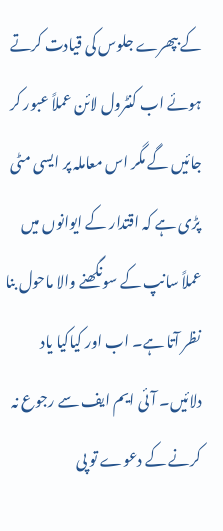کے بپھرے جلوس کی قیادت کرتے ہوئے اب کنٹرول لائن عملاً عبور کر جائیں گے مگر اس معاملہ پر ایسی مٹی پڑی ہے کہ اقتدار کے ایوانوں میں عملاً سانپ کے سونگھنے والا ماحول بنا نظر آتا ہے۔ اب اور کیاکیا یاد دلائیں۔ آئی ایم ایف سے رجوع نہ کرنے کے دعوے تو پی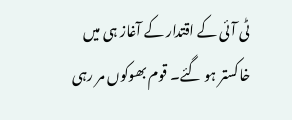ٹی آئی کے اقتدار کے آغاز ہی میں خاکستر ہو گئے۔ قوم بھوکوں مر رہی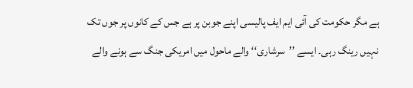ہے مگر حکومت کی آئی ایم ایف پالیسی اپنے جوبن پر ہے جس کے کانوں پر جوں تک نہیں رینگ رہی۔ ایسے ’’سرشاری‘‘ والے ماحول میں امریکی جنگ سے ہونے والے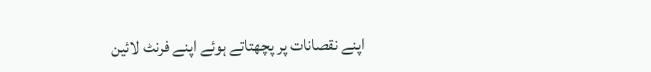اپنے نقصانات پر پچھتاتے ہوئے اپنے فرنٹ لائین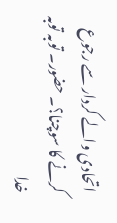اتحادی والے کردار سے رجوع کرنے کا سوچنا؟۔ حضور۔ توبہ توبہ خدا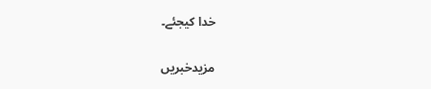خدا کیجئے۔

مزیدخبریں